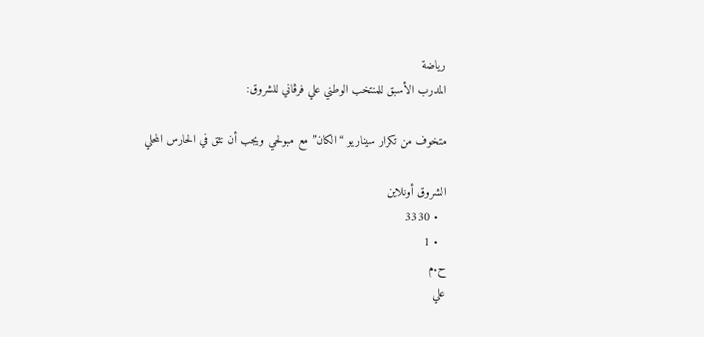رياضة
المدرب الأسبق للمنتخب الوطني علي فرڤاني للشروق:

متخوف من تكرار سيناريو “الكان” مع مبولحي ويجب أن نثق في الحارس المحلي

الشروق أونلاين
  • 3330
  • 1
ح.م
علي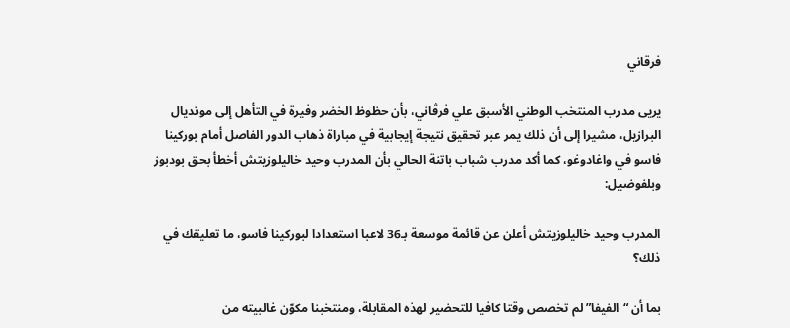فرقاني

يريى مدرب المنتخب الوطني الأسبق علي فرڤاني، بأن حظوظ الخضر وفيرة في التأهل إلى مونديال البرازيل، مشيرا إلى أن ذلك يمر عبر تحقيق نتيجة إيجابية في مباراة ذهاب الدور الفاصل أمام بوركينا فاسو في واغادوغو، كما أكد مدرب شباب باتنة الحالي بأن المدرب وحيد خاليلوزيتش أخطأ بحق بودبوز وبلفوضيل:

المدرب وحيد خاليلوزيتش أعلن عن قائمة موسعة بـ36 لاعبا استعدادا لبوركينا فاسو، ما تعليقك في ذلك؟

بما أن “الفيفا” لم تخصص وقتا كافيا للتحضير لهذه المقابلة، ومنتخبنا مكوّن غالبيته من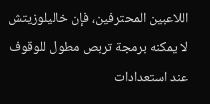اللاعبين المحترفين، فإن خاليلوزيتش لا يمكنه برمجة تربص مطول للوقوف عند استعدادات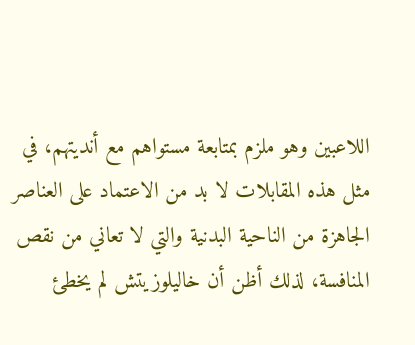اللاعبين وهو ملزم بمتابعة مستواهم مع أنديتهم، في مثل هذه المقابلات لا بد من الاعتماد على العناصر الجاهزة من الناحية البدنية والتي لا تعاني من نقص المنافسة، لذلك أظن أن خاليلوزيتش لم يخطئ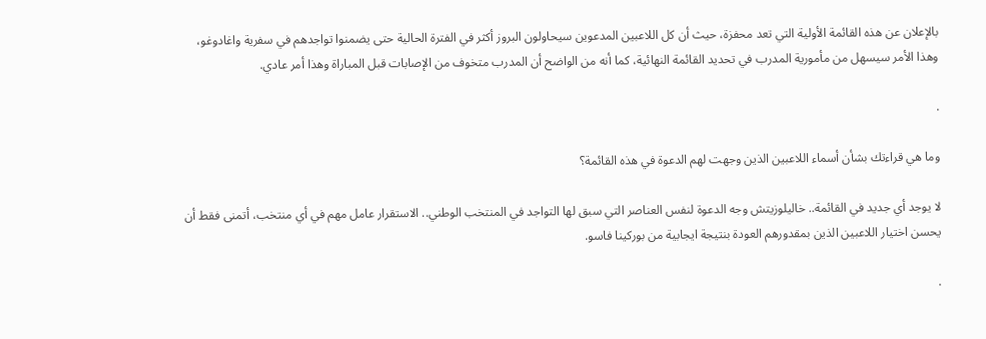بالإعلان عن هذه القائمة الأولية التي تعد محفزة، حيث أن كل اللاعبين المدعوين سيحاولون البروز أكثر في الفترة الحالية حتى يضمنوا تواجدهم في سفرية واغادوغو، وهذا الأمر سيسهل من مأمورية المدرب في تحديد القائمة النهائية، كما أنه من الواضح أن المدرب متخوف من الإصابات قبل المباراة وهذا أمر عادي.

.

وما هي قراءتك بشأن أسماء اللاعبين الذين وجهت لهم الدعوة في هذه القائمة؟

لا يوجد أي جديد في القائمة.. خاليلوزيتش وجه الدعوة لنفس العناصر التي سبق لها التواجد في المنتخب الوطني.. الاستقرار عامل مهم في أي منتخب، أتمنى فقط أن يحسن اختيار اللاعبين الذين بمقدورهم العودة بنتيجة ايجابية من بوركينا فاسو.

.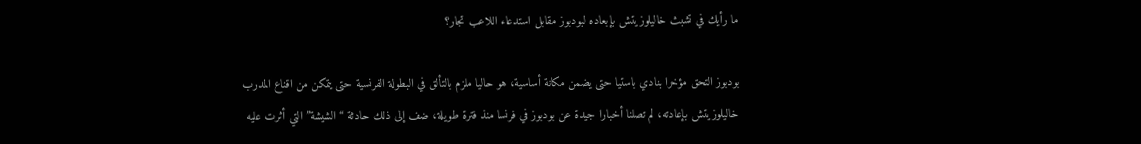ما رأيك في تشبث خاليلوزيتش بإبعاده لبودبوز مقابل استدعاء اللاعب تجار؟

بودبوز التحق مؤخرا بنادي باستيا حتى يضمن مكانة أساسية، هو حاليا ملزم بالتألق في البطولة الفرنسية حتى يتمكن من اقناع المدرب خاليلوزيتش بإعادته، لم تصلنا أخبارا جيدة عن بودبوز في فرنسا منذ فترة طويلة، ضف إلى ذلك حادثة “الشيشة” التي أثرت عليه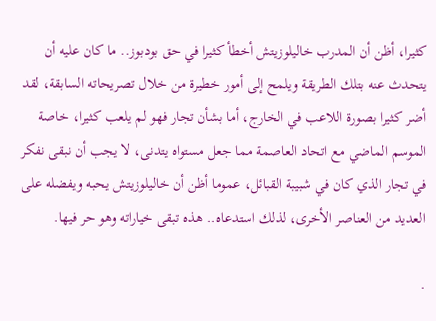كثيرا، أظن أن المدرب خاليلوزيتش أخطأ كثيرا في حق بودبوز.. ما كان عليه أن يتحدث عنه بتلك الطريقة ويلمح إلى أمور خطيرة من خلال تصريحاته السابقة، لقد أضر كثيرا بصورة اللاعب في الخارج، أما بشأن تجار فهو لم يلعب كثيرا، خاصة الموسم الماضي مع اتحاد العاصمة مما جعل مستواه يتدنى، لا يجب أن نبقى نفكر في تجار الذي كان في شبيبة القبائل، عموما أظن أن خاليلوزيتش يحبه ويفضله على العديد من العناصر الأخرى، لذلك استدعاه.. هذه تبقى خياراته وهو حر فيها.

.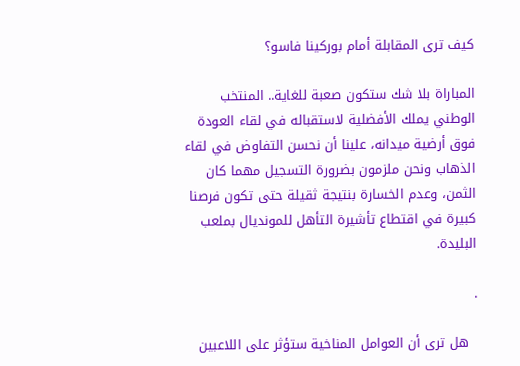كيف ترى المقابلة أمام بوركينا فاسو؟

المباراة بلا شك ستكون صعبة للغاية.. المنتخب الوطني يملك الأفضلية لاستقباله في لقاء العودة فوق أرضية ميدانه، علينا أن نحسن التفاوض في لقاء الذهاب ونحن ملزمون بضرورة التسجيل مهما كان الثمن، وعدم الخسارة بنتيجة ثقيلة حتى تكون فرصنا كبيرة في اقتطاع تأشيرة التأهل للمونديال بملعب البليدة.

.

  هل ترى أن العوامل المناخية ستؤثر على اللاعبين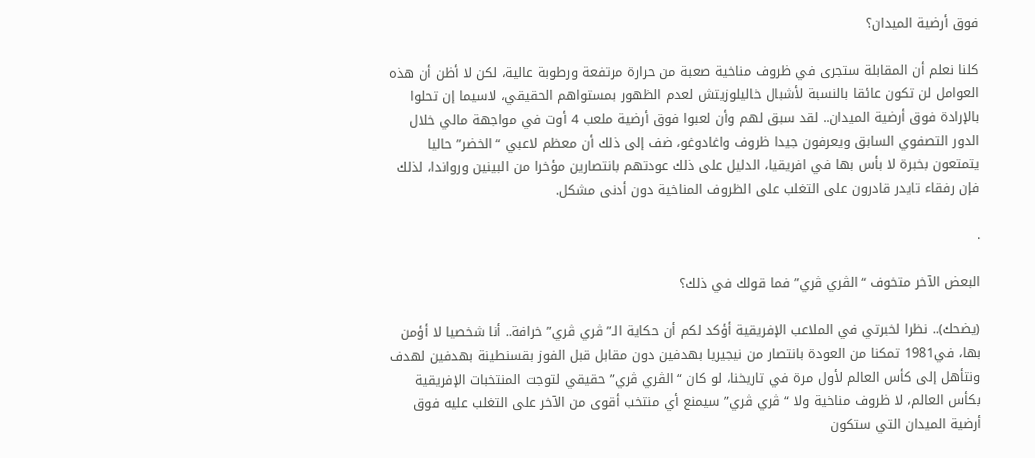فوق أرضية الميدان؟

كلنا نعلم أن المقابلة ستجرى في ظروف مناخية صعبة من حرارة مرتفعة ورطوبة عالية، لكن لا أظن أن هذه العوامل لن تكون عائقا بالنسبة لأشبال خاليلوزيتش لعدم الظهور بمستواهم الحقيقي، لاسيما إن تحلوا بالإرادة فوق أرضية الميدان.. لقد سبق لهم وأن لعبوا فوق أرضية ملعب 4 أوت في مواجهة مالي خلال الدور التصفوي السابق ويعرفون جيدا ظروف واغادوغو، ضف إلى ذلك أن معظم لاعبي “الخضر” حاليا يتمتعون بخبرة لا بأس بها في افريقيا، الدليل على ذلك عودتهم بانتصارين مؤخرا من البينين ورواندا، لذلك فإن رفقاء تايدر قادرون على التغلب على الظروف المناخية دون أدنى مشكل.

.

البعض الآخر متخوف “الڤري ڤري” فما قولك في ذلك؟

(يضحك).. نظرا لخبرتي في الملاعب الإفريقية أؤكد لكم أن حكاية الـ”ڤري ڤري” خرافة.. أنا شخصيا لا أؤمن بها، في1981 تمكنا من العودة بانتصار من نيجيريا بهدفين دون مقابل قبل الفوز بقسنطينة بهدفين لهدف ونتأهل إلى كأس العالم لأول مرة في تاريخنا، لو كان “الڤري ڤري” حقيقي لتوجت المنتخبات الإفريقية بكأس العالم، لا ظروف مناخية ولا “ڤري ڤري” سيمنع أي منتخب أقوى من الآخر على التغلب عليه فوق أرضية الميدان التي ستكون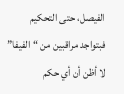الفيصل، حتى التحكيم فبتواجد مراقبين من “الفيفا” لا أظن أن أي حكم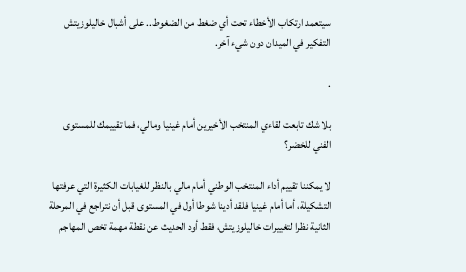سيتعمد ارتكاب الأخطاء تحت أي ضغط من الضغوط.. على أشبال خاليلوزيتش التفكير في الميدان دون شيء آخر.

.

بلا شك تابعت لقاءي المنتخب الأخيرين أمام غينيا ومالي، فما تقييمك للمستوى الفني للخضر؟

لا يمكننا تقييم أداء المنتخب الوطني أمام مالي بالنظر للغيابات الكثيرة التي عرفتها التشكيلة، أما أمام غينيا فلقد أدينا شوطا أول في المستوى قبل أن نتراجع في المرحلة الثانية نظرا لتغييرات خاليلوزيتش، فقط أود الحديث عن نقطة مهمة تخص المهاجم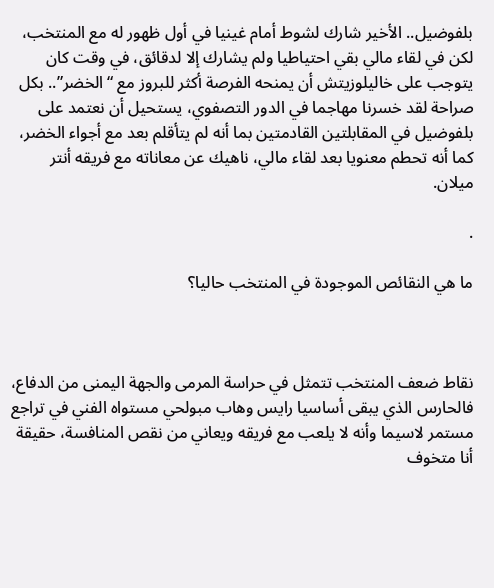بلفوضيل.. الأخير شارك لشوط أمام غينيا في أول ظهور له مع المنتخب، لكن في لقاء مالي بقي احتياطيا ولم يشارك إلا لدقائق، في وقت كان يتوجب على خاليلوزيتش أن يمنحه الفرصة أكثر للبروز مع “الخضر”.. بكل صراحة لقد خسرنا مهاجما في الدور التصفوي، يستحيل أن نعتمد على بلفوضيل في المقابلتين القادمتين بما أنه لم يتأقلم بعد مع أجواء الخضر، كما أنه تحطم معنويا بعد لقاء مالي، ناهيك عن معاناته مع فريقه أنتر ميلان.

.

ما هي النقائص الموجودة في المنتخب حاليا؟



نقاط ضعف المنتخب تتمثل في حراسة المرمى والجهة اليمنى من الدفاع، فالحارس الذي يبقى أساسيا رايس وهاب مبولحي مستواه الفني في تراجع مستمر لاسيما وأنه لا يلعب مع فريقه ويعاني من نقص المنافسة، حقيقة أنا متخوف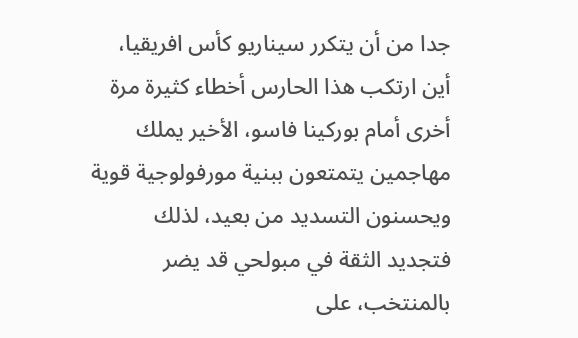جدا من أن يتكرر سيناريو كأس افريقيا، أين ارتكب هذا الحارس أخطاء كثيرة مرة أخرى أمام بوركينا فاسو، الأخير يملك مهاجمين يتمتعون ببنية مورفولوجية قوية ويحسنون التسديد من بعيد، لذلك فتجديد الثقة في مبولحي قد يضر بالمنتخب، على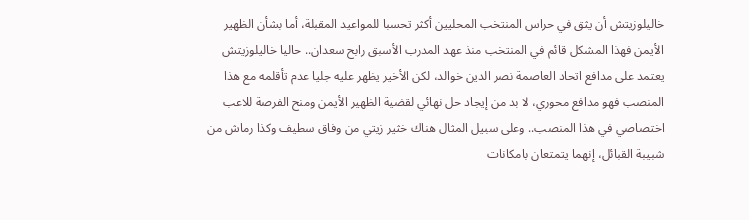خاليلوزيتش أن يثق في حراس المنتخب المحليين أكثر تحسبا للمواعيد المقبلة، أما بشأن الظهير الأيمن فهذا المشكل قائم في المنتخب منذ عهد المدرب الأسبق رابح سعدان.. حاليا خاليلوزيتش يعتمد على مدافع اتحاد العاصمة نصر الدين خوالد، لكن الأخير يظهر عليه جليا عدم تأقلمه مع هذا المنصب فهو مدافع محوري، لا بد من إيجاد حل نهائي لقضية الظهير الأيمن ومنح الفرصة للاعب اختصاصي في هذا المنصب.. وعلى سبيل المثال هناك خثير زيتي من وفاق سطيف وكذا رماش من شبيبة القبائل، إنهما يتمتعان بامكانات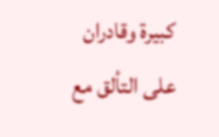كبيرة وقادران على التألق مع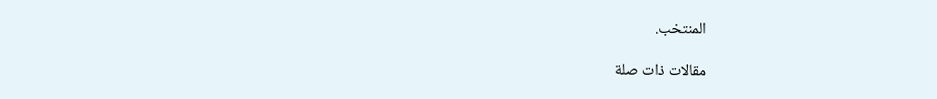المنتخب.

مقالات ذات صلة